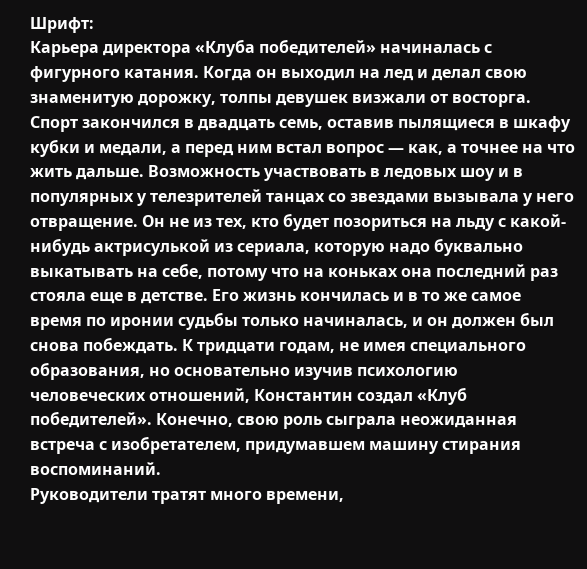Шрифт:
Карьера директора «Клуба победителей» начиналась с фигурного катания. Когда он выходил на лед и делал свою знаменитую дорожку, толпы девушек визжали от восторга. Спорт закончился в двадцать семь, оставив пылящиеся в шкафу кубки и медали, а перед ним встал вопрос — как, а точнее на что жить дальше. Возможность участвовать в ледовых шоу и в популярных у телезрителей танцах со звездами вызывала у него отвращение. Он не из тех, кто будет позориться на льду с какой-нибудь актрисулькой из сериала, которую надо буквально выкатывать на себе, потому что на коньках она последний раз стояла еще в детстве. Его жизнь кончилась и в то же самое время по иронии судьбы только начиналась, и он должен был снова побеждать. К тридцати годам, не имея специального образования, но основательно изучив психологию человеческих отношений, Константин создал «Клуб победителей». Конечно, свою роль сыграла неожиданная встреча с изобретателем, придумавшем машину стирания воспоминаний.
Руководители тратят много времени,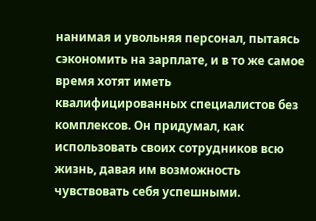нанимая и увольняя персонал, пытаясь сэкономить на зарплате, и в то же самое время хотят иметь квалифицированных специалистов без комплексов. Он придумал, как использовать своих сотрудников всю жизнь, давая им возможность чувствовать себя успешными.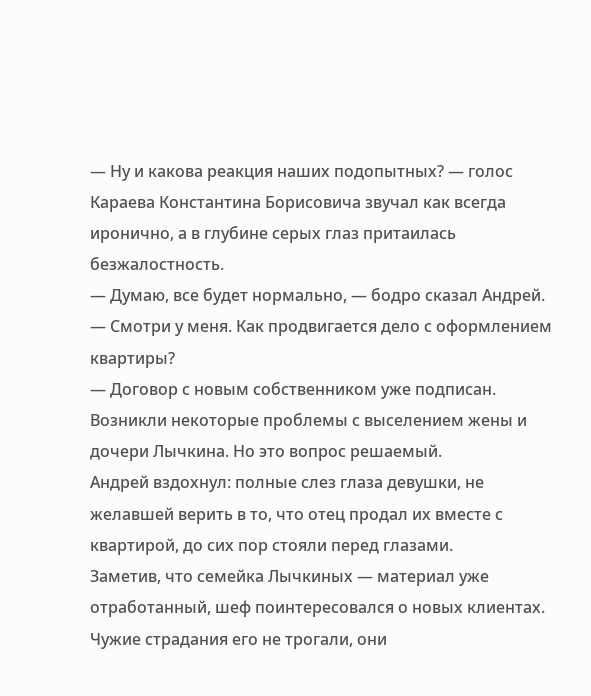— Ну и какова реакция наших подопытных? — голос Караева Константина Борисовича звучал как всегда иронично, а в глубине серых глаз притаилась безжалостность.
— Думаю, все будет нормально, — бодро сказал Андрей.
— Смотри у меня. Как продвигается дело с оформлением квартиры?
— Договор с новым собственником уже подписан. Возникли некоторые проблемы с выселением жены и дочери Лычкина. Но это вопрос решаемый.
Андрей вздохнул: полные слез глаза девушки, не желавшей верить в то, что отец продал их вместе с квартирой, до сих пор стояли перед глазами.
Заметив, что семейка Лычкиных — материал уже отработанный, шеф поинтересовался о новых клиентах. Чужие страдания его не трогали, они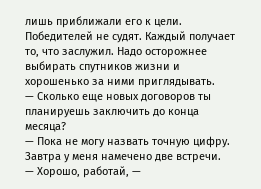лишь приближали его к цели. Победителей не судят. Каждый получает то, что заслужил. Надо осторожнее выбирать спутников жизни и хорошенько за ними приглядывать.
— Сколько еще новых договоров ты планируешь заключить до конца месяца?
— Пока не могу назвать точную цифру. Завтра у меня намечено две встречи.
— Хорошо, работай, —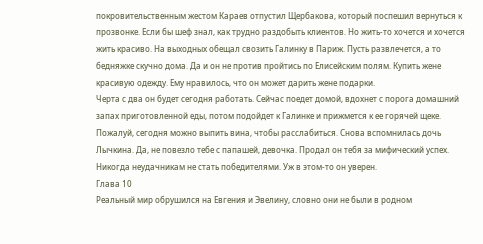покровительственным жестом Караев отпустил Щербакова, который поспешил вернуться к прозвонке. Если бы шеф знал, как трудно раздобыть клиентов. Но жить-то хочется и хочется жить красиво. На выходных обещал свозить Галинку в Париж. Пусть развлечется, а то бедняжке скучно дома. Да и он не против пройтись по Елисейским полям. Купить жене красивую одежду. Ему нравилось, что он может дарить жене подарки.
Черта с два он будет сегодня работать. Сейчас поедет домой, вдохнет с порога домашний запах приготовленной еды, потом подойдет к Галинке и прижмется к ее горячей щеке. Пожалуй, сегодня можно выпить вина, чтобы расслабиться. Снова вспомнилась дочь Лычкина. Да, не повезло тебе с папашей, девочка. Продал он тебя за мифический успех. Никогда неудачникам не стать победителями. Уж в этом-то он уверен.
Глава 10
Реальный мир обрушился на Евгения и Эвелину, словно они не были в родном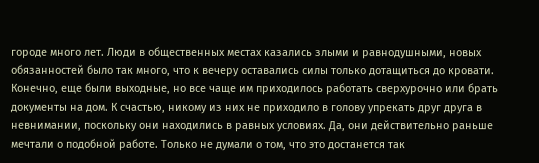городе много лет. Люди в общественных местах казались злыми и равнодушными, новых обязанностей было так много, что к вечеру оставались силы только дотащиться до кровати. Конечно, еще были выходные, но все чаще им приходилось работать сверхурочно или брать документы на дом. К счастью, никому из них не приходило в голову упрекать друг друга в невнимании, поскольку они находились в равных условиях. Да, они действительно раньше мечтали о подобной работе. Только не думали о том, что это достанется так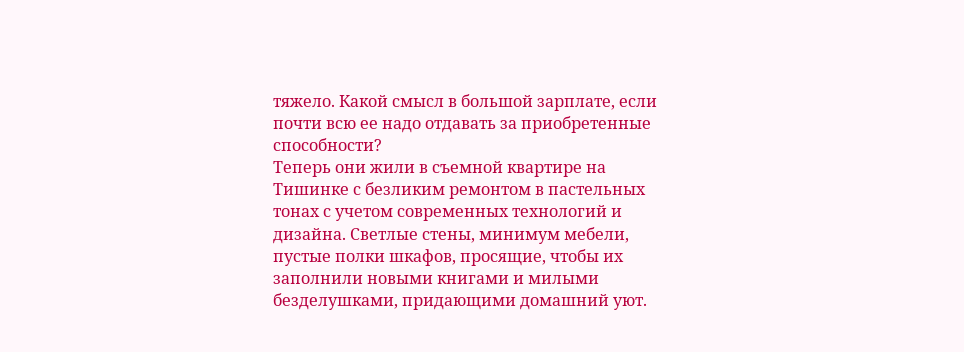тяжело. Какой смысл в большой зарплате, если почти всю ее надо отдавать за приобретенные способности?
Теперь они жили в съемной квартире на Тишинке с безликим ремонтом в пастельных тонах с учетом современных технологий и дизайна. Светлые стены, минимум мебели, пустые полки шкафов, просящие, чтобы их заполнили новыми книгами и милыми безделушками, придающими домашний уют.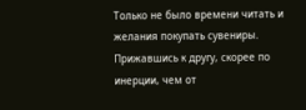Только не было времени читать и желания покупать сувениры. Прижавшись к другу, скорее по инерции, чем от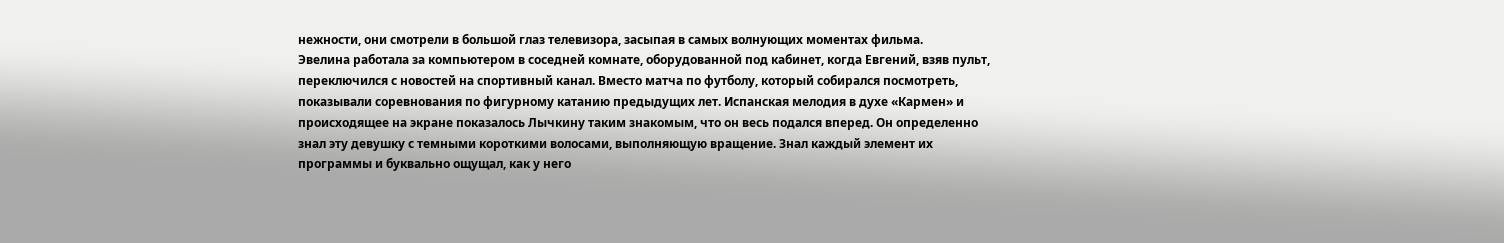нежности, они смотрели в большой глаз телевизора, засыпая в самых волнующих моментах фильма.
Эвелина работала за компьютером в соседней комнате, оборудованной под кабинет, когда Евгений, взяв пульт, переключился с новостей на спортивный канал. Вместо матча по футболу, который собирался посмотреть, показывали соревнования по фигурному катанию предыдущих лет. Испанская мелодия в духе «Кармен» и происходящее на экране показалось Лычкину таким знакомым, что он весь подался вперед. Он определенно знал эту девушку с темными короткими волосами, выполняющую вращение. Знал каждый элемент их программы и буквально ощущал, как у него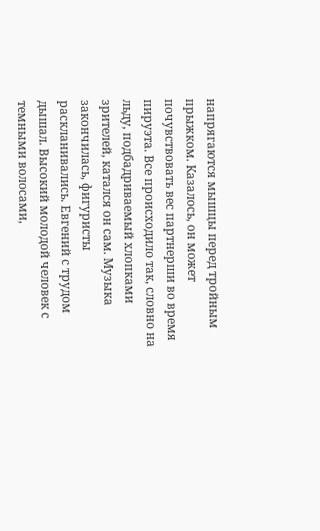напрягаются мышцы перед тройным прыжком. Казалось, он может почувствовать вес партнерши во время пируэта. Все происходило так, словно на льду, подбадриваемый хлопками зрителей, катался он сам. Музыка закончилась, фигуристы раскланивались. Евгений с трудом дышал. Высокий молодой человек с темными волосами,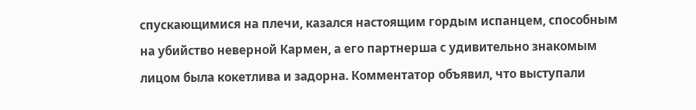спускающимися на плечи, казался настоящим гордым испанцем, способным на убийство неверной Кармен, а его партнерша с удивительно знакомым лицом была кокетлива и задорна. Комментатор объявил, что выступали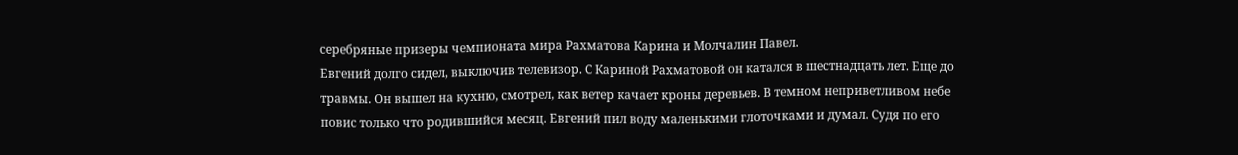серебряные призеры чемпионата мира Рахматова Карина и Молчалин Павел.
Евгений долго сидел, выключив телевизор. С Кариной Рахматовой он катался в шестнадцать лет. Еще до травмы. Он вышел на кухню, смотрел, как ветер качает кроны деревьев. В темном неприветливом небе повис только что родившийся месяц. Евгений пил воду маленькими глоточками и думал. Судя по его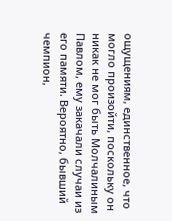ощущениям, единственное, что могло произойти, поскольку он никак не мог быть Молчалиным Павлом, ему закачали случаи из его памяти. Вероятно, бывший чемпион,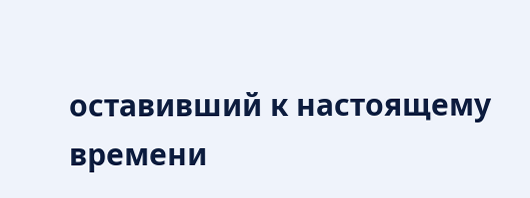оставивший к настоящему времени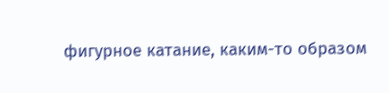фигурное катание, каким-то образом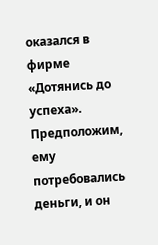оказался в фирме «Дотянись до успеха». Предположим, ему потребовались деньги, и он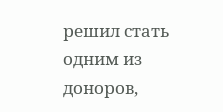решил стать одним из доноров,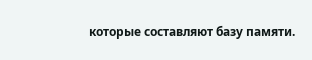которые составляют базу памяти.